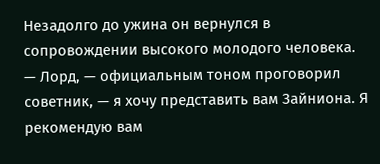Незадолго до ужина он вернулся в сопровождении высокого молодого человека.
— Лорд, — официальным тоном проговорил советник, — я хочу представить вам Зайниона. Я рекомендую вам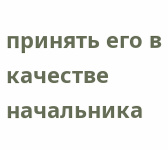принять его в качестве начальника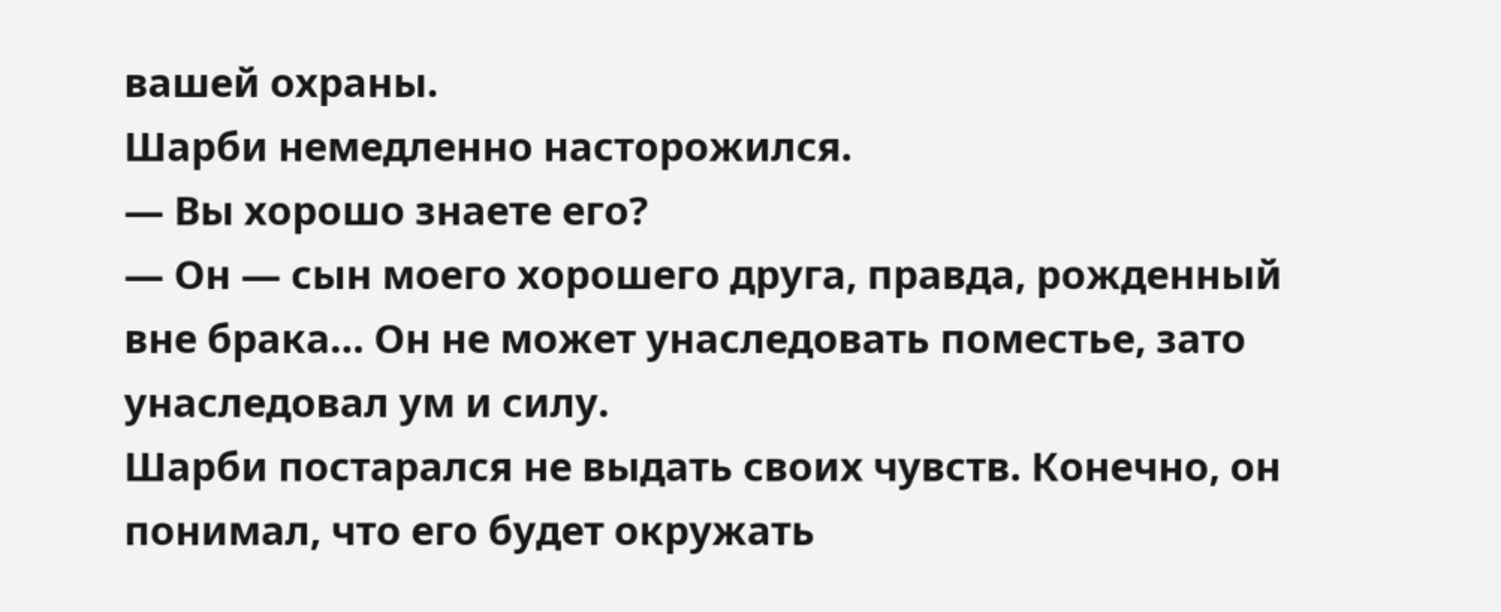вашей охраны.
Шарби немедленно насторожился.
— Вы хорошо знаете его?
— Он — сын моего хорошего друга, правда, рожденный вне брака… Он не может унаследовать поместье, зато унаследовал ум и силу.
Шарби постарался не выдать своих чувств. Конечно, он понимал, что его будет окружать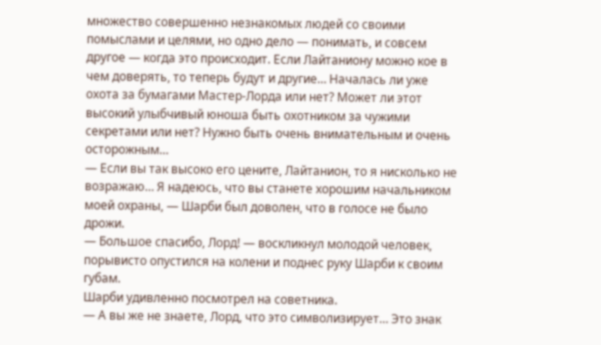множество совершенно незнакомых людей со своими помыслами и целями, но одно дело — понимать, и совсем другое — когда это происходит. Если Лайтаниону можно кое в чем доверять, то теперь будут и другие… Началась ли уже охота за бумагами Мастер-Лорда или нет? Может ли этот высокий улыбчивый юноша быть охотником за чужими секретами или нет? Нужно быть очень внимательным и очень осторожным…
— Если вы так высоко его цените, Лайтанион, то я нисколько не возражаю… Я надеюсь, что вы станете хорошим начальником моей охраны, — Шарби был доволен, что в голосе не было дрожи.
— Большое спасибо, Лорд! — воскликнул молодой человек, порывисто опустился на колени и поднес руку Шарби к своим губам.
Шарби удивленно посмотрел на советника.
— А вы же не знаете, Лорд, что это символизирует… Это знак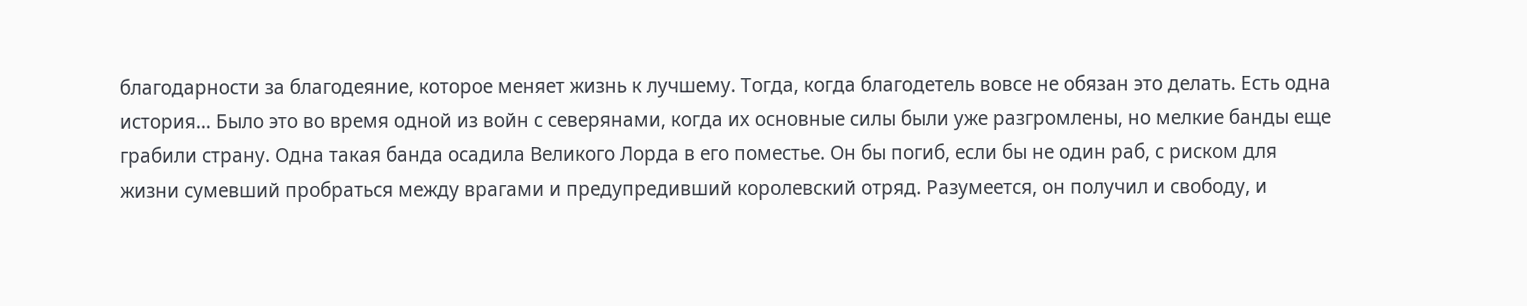благодарности за благодеяние, которое меняет жизнь к лучшему. Тогда, когда благодетель вовсе не обязан это делать. Есть одна история… Было это во время одной из войн с северянами, когда их основные силы были уже разгромлены, но мелкие банды еще грабили страну. Одна такая банда осадила Великого Лорда в его поместье. Он бы погиб, если бы не один раб, с риском для жизни сумевший пробраться между врагами и предупредивший королевский отряд. Разумеется, он получил и свободу, и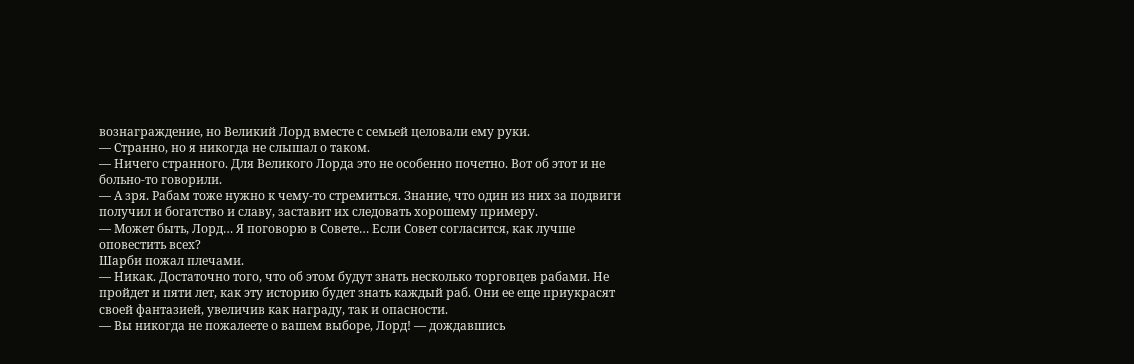вознаграждение, но Великий Лорд вместе с семьей целовали ему руки.
— Странно, но я никогда не слышал о таком.
— Ничего странного. Для Великого Лорда это не особенно почетно. Вот об этот и не больно-то говорили.
— А зря. Рабам тоже нужно к чему-то стремиться. Знание, что один из них за подвиги получил и богатство и славу, заставит их следовать хорошему примеру.
— Может быть, Лорд… Я поговорю в Совете… Если Совет согласится, как лучше оповестить всех?
Шарби пожал плечами.
— Никак. Достаточно того, что об этом будут знать несколько торговцев рабами. Не пройдет и пяти лет, как эту историю будет знать каждый раб. Они ее еще приукрасят своей фантазией, увеличив как награду, так и опасности.
— Вы никогда не пожалеете о вашем выборе, Лорд! — дождавшись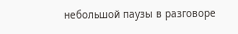небольшой паузы в разговоре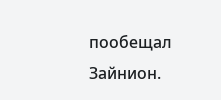пообещал Зайнион.